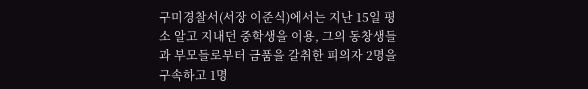구미경찰서(서장 이준식)에서는 지난 15일 평소 알고 지내던 중학생을 이용, 그의 동창생들과 부모들로부터 금품을 갈취한 피의자 2명을 구속하고 1명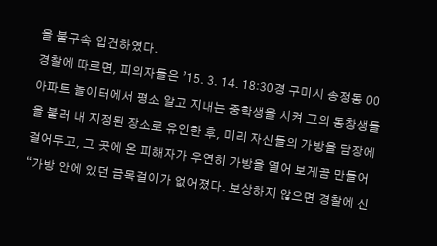을 불구속 입건하였다.
경찰에 따르면, 피의자들은 ’15. 3. 14. 18:30경 구미시 송정동 00아파트 놀이터에서 평소 알고 지내는 중학생을 시켜 그의 동창생들을 불러 내 지정된 장소로 유인한 후, 미리 자신들의 가방을 담장에 걸어두고, 그 곳에 온 피해자가 우연히 가방을 열어 보게끔 만들어“가방 안에 있던 금목걸이가 없어졌다. 보상하지 않으면 경찰에 신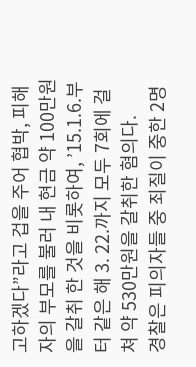고하겠다”라고 겁을 주어 협박, 피해자의 부모를 불러 내 현금 약 100만원을 갈취 한 것을 비롯하여, ’15.1.6.부터 같은 해 3. 22.까지 모두 7회에 걸쳐 약 530만원을 갈취한 혐의다.
경찰은 피의자들 중 죄질이 중한 2명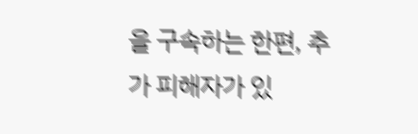을 구속하는 한편, 추가 피해자가 있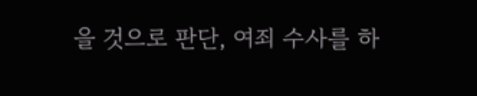을 것으로 판단, 여죄 수사를 하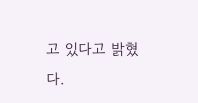고 있다고 밝혔다.